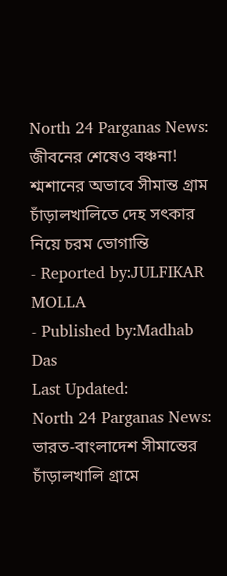North 24 Parganas News: জীবনের শেষেও বঞ্চনা! শ্মশানের অভাবে সীমান্ত গ্রাম চাঁড়ালখালিতে দেহ সৎকার নিয়ে চরম ভোগান্তি
- Reported by:JULFIKAR MOLLA
- Published by:Madhab Das
Last Updated:
North 24 Parganas News: ভারত-বাংলাদেশ সীমান্তের চাঁড়ালখালি গ্রামে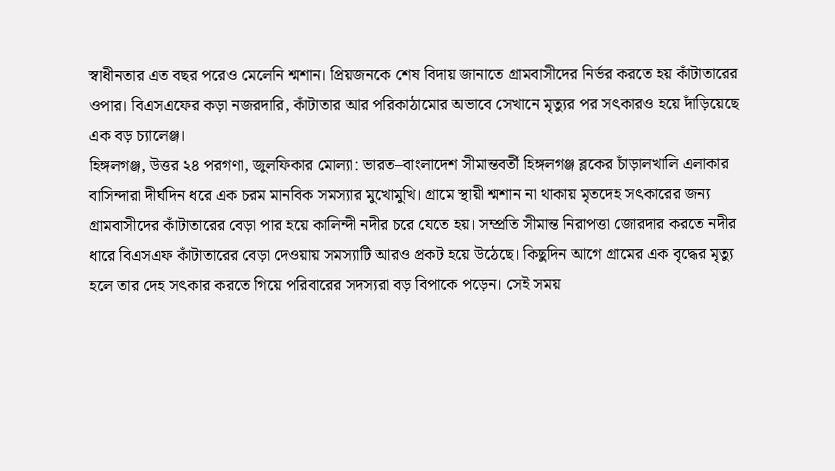স্বাধীনতার এত বছর পরেও মেলেনি শ্মশান। প্রিয়জনকে শেষ বিদায় জানাতে গ্রামবাসীদের নির্ভর করতে হয় কাঁটাতারের ওপার। বিএসএফের কড়া নজরদারি, কাঁটাতার আর পরিকাঠামোর অভাবে সেখানে মৃত্যুর পর সৎকারও হয়ে দাঁড়িয়েছে এক বড় চ্যালেঞ্জ।
হিঙ্গলগঞ্জ, উত্তর ২৪ পরগণা, জুলফিকার মোল্যা: ভারত–বাংলাদেশ সীমান্তবর্তী হিঙ্গলগঞ্জ ব্লকের চাঁড়ালখালি এলাকার বাসিন্দারা দীর্ঘদিন ধরে এক চরম মানবিক সমস্যার মুখোমুখি। গ্রামে স্থায়ী শ্মশান না থাকায় মৃতদেহ সৎকারের জন্য গ্রামবাসীদের কাঁটাতারের বেড়া পার হয়ে কালিন্দী নদীর চরে যেতে হয়। সম্প্রতি সীমান্ত নিরাপত্তা জোরদার করতে নদীর ধারে বিএসএফ কাঁটাতারের বেড়া দেওয়ায় সমস্যাটি আরও প্রকট হয়ে উঠেছে। কিছুদিন আগে গ্রামের এক বৃদ্ধের মৃত্যু হলে তার দেহ সৎকার করতে গিয়ে পরিবারের সদস্যরা বড় বিপাকে পড়েন। সেই সময়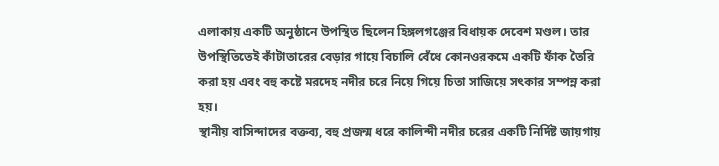এলাকায় একটি অনুষ্ঠানে উপস্থিত ছিলেন হিঙ্গলগঞ্জের বিধায়ক দেবেশ মণ্ডল। তার উপস্থিতিতেই কাঁটাতারের বেড়ার গায়ে বিচালি বেঁধে কোনওরকমে একটি ফাঁক তৈরি করা হয় এবং বহু কষ্টে মরদেহ নদীর চরে নিয়ে গিয়ে চিতা সাজিয়ে সৎকার সম্পন্ন করা হয়।
স্থানীয় বাসিন্দাদের বক্তব্য, বহু প্রজন্ম ধরে কালিন্দী নদীর চরের একটি নির্দিষ্ট জায়গায়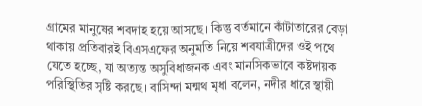গ্রামের মানুষের শবদাহ হয়ে আসছে। কিন্তু বর্তমানে কাঁটাতারের বেড়া থাকায় প্রতিবারই বিএসএফের অনুমতি নিয়ে শবযাত্রীদের ওই পথে যেতে হচ্ছে, যা অত্যন্ত অসুবিধাজনক এবং মানসিকভাবে কষ্টদায়ক পরিস্থিতির সৃষ্টি করছে। বাসিন্দা মন্মথ মৃধা বলেন, নদীর ধারে স্থায়ী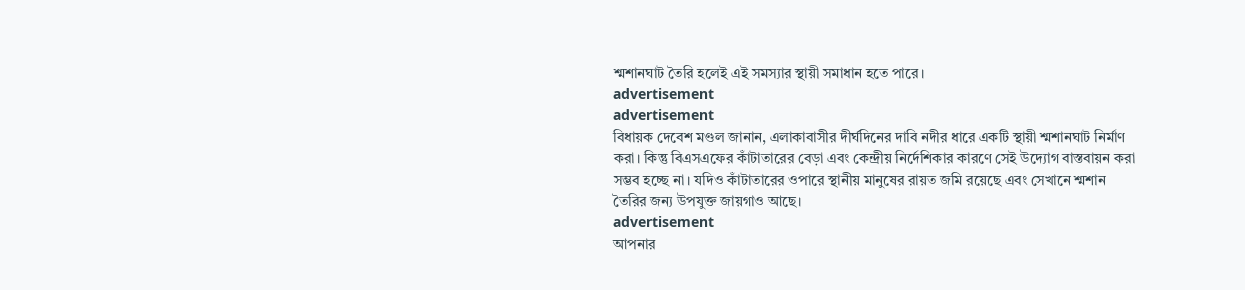শ্মশানঘাট তৈরি হলেই এই সমস্যার স্থায়ী সমাধান হতে পারে।
advertisement
advertisement
বিধায়ক দেবেশ মণ্ডল জানান, এলাকাবাসীর দীর্ঘদিনের দাবি নদীর ধারে একটি স্থায়ী শ্মশানঘাট নির্মাণ করা। কিন্তু বিএসএফের কাঁটাতারের বেড়া এবং কেন্দ্রীয় নির্দেশিকার কারণে সেই উদ্যোগ বাস্তবায়ন করা সম্ভব হচ্ছে না। যদিও কাঁটাতারের ওপারে স্থানীয় মানুষের রায়ত জমি রয়েছে এবং সেখানে শ্মশান তৈরির জন্য উপযুক্ত জায়গাও আছে।
advertisement
আপনার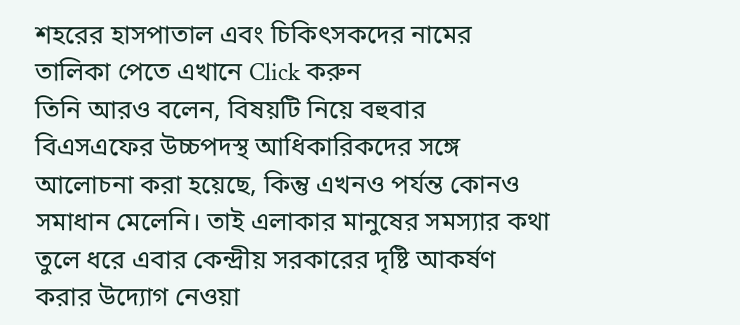শহরের হাসপাতাল এবং চিকিৎসকদের নামের তালিকা পেতে এখানে Click করুন
তিনি আরও বলেন, বিষয়টি নিয়ে বহুবার বিএসএফের উচ্চপদস্থ আধিকারিকদের সঙ্গে আলোচনা করা হয়েছে, কিন্তু এখনও পর্যন্ত কোনও সমাধান মেলেনি। তাই এলাকার মানুষের সমস্যার কথা তুলে ধরে এবার কেন্দ্রীয় সরকারের দৃষ্টি আকর্ষণ করার উদ্যোগ নেওয়া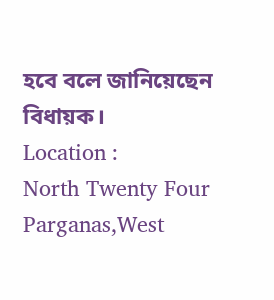হবে বলে জানিয়েছেন বিধায়ক।
Location :
North Twenty Four Parganas,West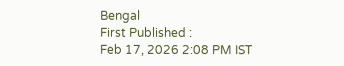Bengal
First Published :
Feb 17, 2026 2:08 PM IST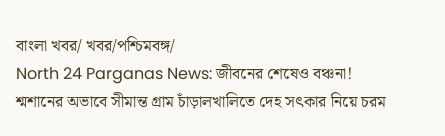বাংলা খবর/ খবর/পশ্চিমবঙ্গ/
North 24 Parganas News: জীবনের শেষেও বঞ্চনা! শ্মশানের অভাবে সীমান্ত গ্রাম চাঁড়ালখালিতে দেহ সৎকার নিয়ে চরম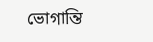ভোগান্তি